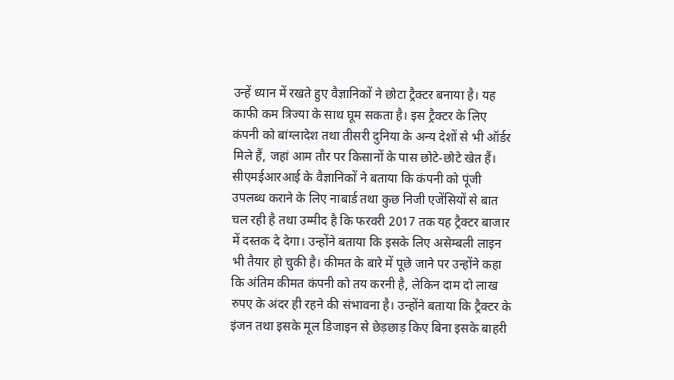उन्हें ध्यान में रखते हुए वैज्ञानिकों ने छोटा ट्रैक्टर बनाया है। यह काफी कम त्रिज्या के साथ घूम सकता है। इस ट्रैक्टर के लिए कंपनी को बांग्लादेश तथा तीसरी दुनिया के अन्य देशों से भी ऑर्डर मिले हैं, जहां आम तौर पर किसानों के पास छोटे-छोटे खेत हैं। सीएमईआरआई के वैज्ञानिकों ने बताया कि कंपनी को पूंजी उपलब्ध कराने के लिए नाबार्ड तथा कुछ निजी एजेंसियों से बात चल रही है तथा उम्मीद है कि फरवरी 2017 तक यह ट्रैक्टर बाजार में दस्तक दे देगा। उन्होंने बताया कि इसके लिए असेम्बली लाइन भी तैयार हो चुकी है। कीमत के बारे में पूछे जाने पर उन्होंने कहा कि अंतिम कीमत कंपनी को तय करनी है, लेकिन दाम दो लाख रुपए के अंदर ही रहने की संभावना है। उन्होंने बताया कि ट्रैक्टर के इंजन तथा इसके मूल डिजाइन से छेड़छाड़ किए बिना इसके बाहरी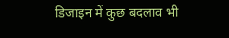डिजाइन में कुछ बदलाव भी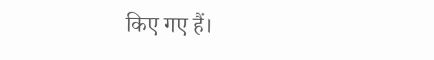किए गए हैं।